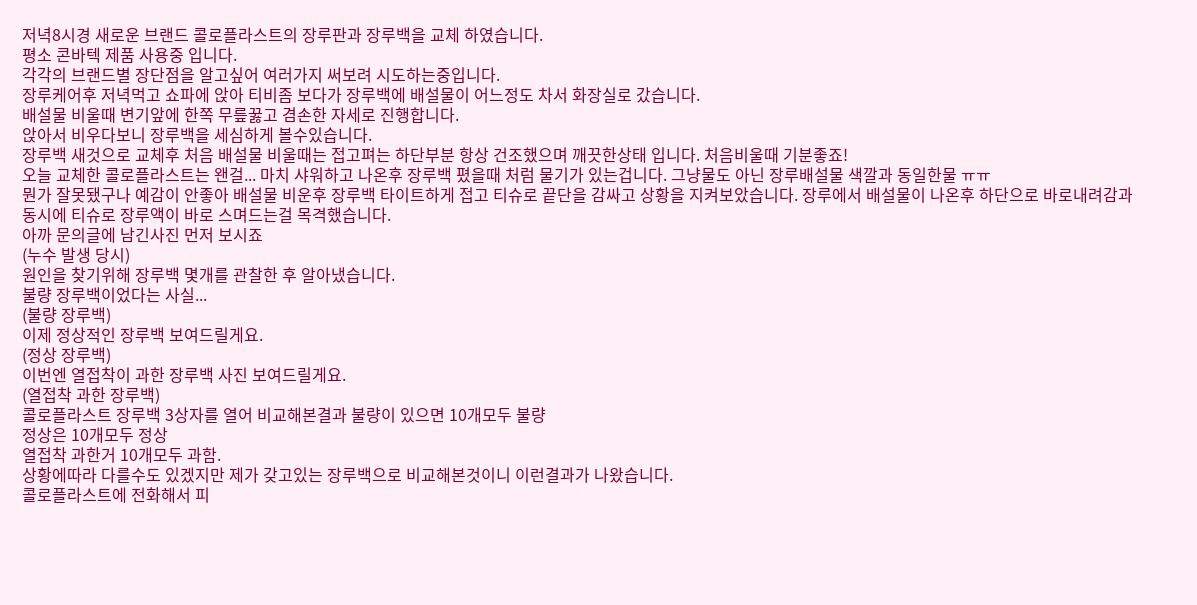저녁8시경 새로운 브랜드 콜로플라스트의 장루판과 장루백을 교체 하였습니다.
평소 콘바텍 제품 사용중 입니다.
각각의 브랜드별 장단점을 알고싶어 여러가지 써보려 시도하는중입니다.
장루케어후 저녁먹고 쇼파에 앉아 티비좀 보다가 장루백에 배설물이 어느정도 차서 화장실로 갔습니다.
배설물 비울때 변기앞에 한쪽 무릎꿇고 겸손한 자세로 진행합니다.
앉아서 비우다보니 장루백을 세심하게 볼수있습니다.
장루백 새것으로 교체후 처음 배설물 비울때는 접고펴는 하단부분 항상 건조했으며 깨끗한상태 입니다. 처음비울때 기분좋죠!
오늘 교체한 콜로플라스트는 왠걸... 마치 샤워하고 나온후 장루백 폈을때 처럼 물기가 있는겁니다. 그냥물도 아닌 장루배설물 색깔과 동일한물 ㅠㅠ
뭔가 잘못됐구나 예감이 안좋아 배설물 비운후 장루백 타이트하게 접고 티슈로 끝단을 감싸고 상황을 지켜보았습니다. 장루에서 배설물이 나온후 하단으로 바로내려감과 동시에 티슈로 장루액이 바로 스며드는걸 목격했습니다.
아까 문의글에 남긴사진 먼저 보시죠
(누수 발생 당시)
원인을 찾기위해 장루백 몇개를 관찰한 후 알아냈습니다.
불량 장루백이었다는 사실...
(불량 장루백)
이제 정상적인 장루백 보여드릴게요.
(정상 장루백)
이번엔 열접착이 과한 장루백 사진 보여드릴게요.
(열접착 과한 장루백)
콜로플라스트 장루백 3상자를 열어 비교해본결과 불량이 있으면 10개모두 불량
정상은 10개모두 정상
열접착 과한거 10개모두 과함.
상황에따라 다를수도 있겠지만 제가 갖고있는 장루백으로 비교해본것이니 이런결과가 나왔습니다.
콜로플라스트에 전화해서 피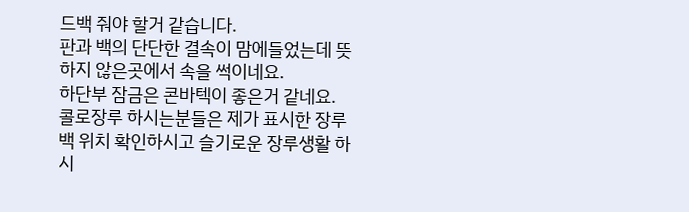드백 줘야 할거 같습니다.
판과 백의 단단한 결속이 맘에들었는데 뜻하지 않은곳에서 속을 썩이네요.
하단부 잠금은 콘바텍이 좋은거 같네요.
콜로장루 하시는분들은 제가 표시한 장루백 위치 확인하시고 슬기로운 장루생활 하시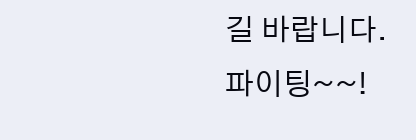길 바랍니다.
파이팅~~!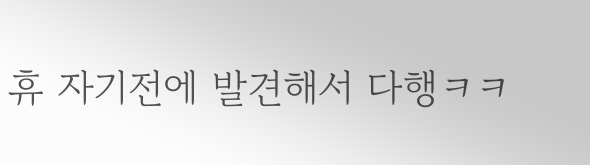휴 자기전에 발견해서 다행ㅋㅋ